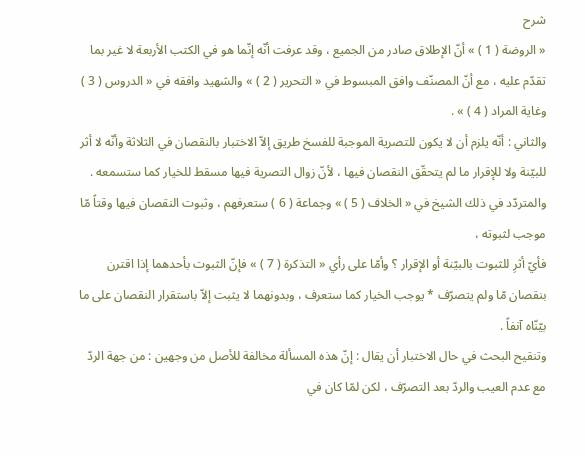شرح
« الروضة ( 1 ) » أنّ الإطلاق صادر من الجميع ، وقد عرفت أنّه إنّما هو في الكتب الأربعة لا غير بما تقدّم عليه ، مع أنّ المصنّف وافق المبسوط في « التحرير ( 2 ) » والشهيد وافقه في « الدروس ( 3 ) وغاية المراد ( 4 ) » .
والثاني : أنّه يلزم أن لا يكون للتصرية الموجبة للفسخ طريق إلاّ الاختبار بالنقصان في الثلاثة وأنّه لا أثر للبيّنة ولا للإقرار ما لم يتحقّق النقصان فيها ، لأنّ زوال التصرية فيها مسقط للخيار كما ستسمعه . والمتردّد في ذلك الشيخ في « الخلاف ( 5 ) » وجماعة ( 6 ) ستعرفهم ، وثبوت النقصان فيها وقتاً مّا موجب لثبوته ،
فأيّ أثرِ للثبوت بالبيّنة أو الإقرار ؟ وأمّا على رأي « التذكرة ( 7 ) » فإنّ الثبوت بأحدهما إذا اقترن بنقصان مّا ولم يتصرّف * يوجب الخيار كما ستعرف ، وبدونهما لا يثبت إلاّ باستقرار النقصان على ما بيّنّاه آنفاً .
وتنقيح البحث في حال الاختبار أن يقال : إنّ هذه المسألة مخالفة للأصل من وجهين : من جهة الردّ مع عدم العيب والردّ بعد التصرّف ، لكن لمّا كان في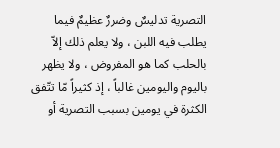التصرية تدليسٌ وضررٌ عظيمٌ فيما يطلب فيه اللبن ، ولا يعلم ذلك إلاّ بالحلب كما هو المفروض ، ولا يظهر باليوم واليومين غالباً ، إذ كثيراً مّا تتّفق الكثرة في يومين بسبب التصرية أو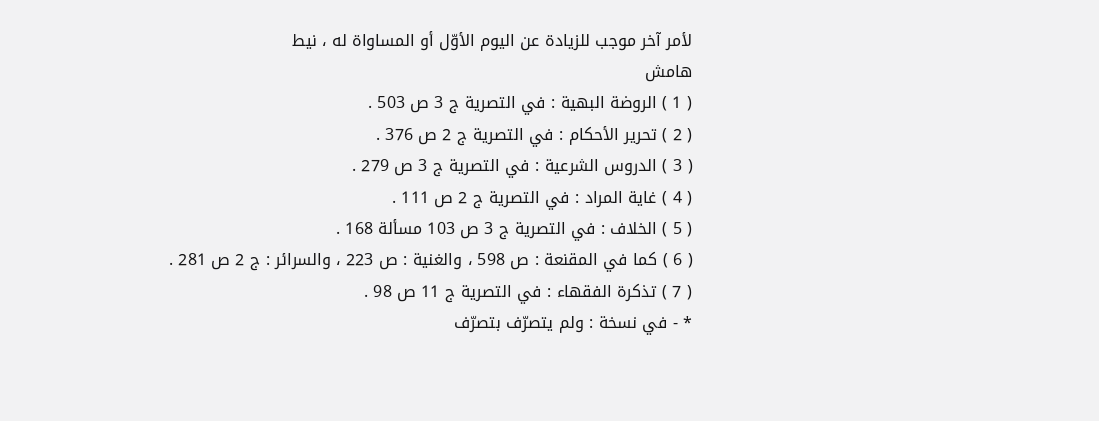لأمر آخر موجب للزيادة عن اليوم الأوّل أو المساواة له ، نيط
هامش
( 1 ) الروضة البهية : في التصرية ج 3 ص 503 .
( 2 ) تحرير الأحكام : في التصرية ج 2 ص 376 .
( 3 ) الدروس الشرعية : في التصرية ج 3 ص 279 .
( 4 ) غاية المراد : في التصرية ج 2 ص 111 .
( 5 ) الخلاف : في التصرية ج 3 ص 103 مسألة 168 .
( 6 ) كما في المقنعة : ص 598 ، والغنية : ص 223 ، والسرائر : ج 2 ص 281 .
( 7 ) تذكرة الفقهاء : في التصرية ج 11 ص 98 .
* - في نسخة : ولم يتصرّف بتصرّف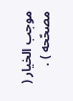موجب الخيار ( مصحّحه ) .